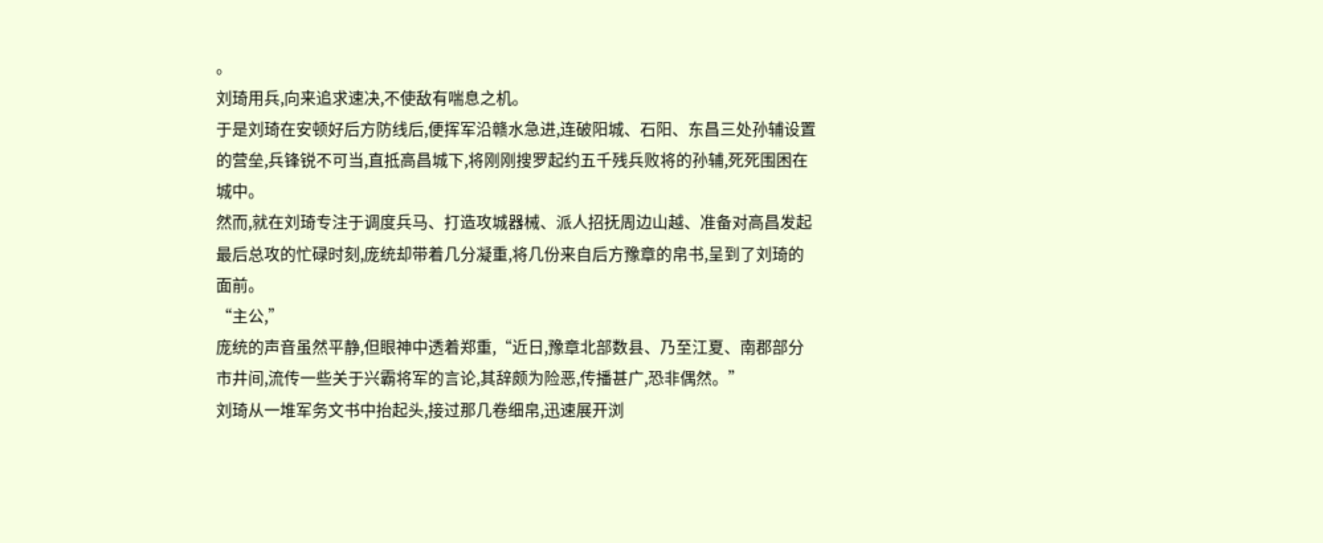。
刘琦用兵,向来追求速决,不使敌有喘息之机。
于是刘琦在安顿好后方防线后,便挥军沿赣水急进,连破阳城、石阳、东昌三处孙辅设置的营垒,兵锋锐不可当,直抵高昌城下,将刚刚搜罗起约五千残兵败将的孙辅,死死围困在城中。
然而,就在刘琦专注于调度兵马、打造攻城器械、派人招抚周边山越、准备对高昌发起最后总攻的忙碌时刻,庞统却带着几分凝重,将几份来自后方豫章的帛书,呈到了刘琦的面前。
“主公,”
庞统的声音虽然平静,但眼神中透着郑重,“近日,豫章北部数县、乃至江夏、南郡部分市井间,流传一些关于兴霸将军的言论,其辞颇为险恶,传播甚广,恐非偶然。”
刘琦从一堆军务文书中抬起头,接过那几卷细帛,迅速展开浏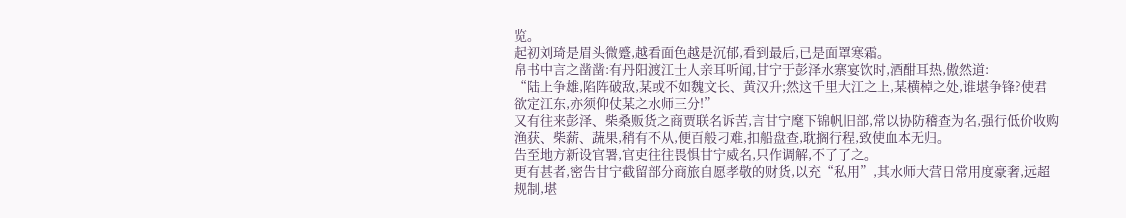览。
起初刘琦是眉头微蹙,越看面色越是沉郁,看到最后,已是面罩寒霜。
帛书中言之凿凿:有丹阳渡江士人亲耳听闻,甘宁于彭泽水寨宴饮时,酒酣耳热,傲然道:
“陆上争雄,陷阵破敌,某或不如魏文长、黄汉升;然这千里大江之上,某横棹之处,谁堪争锋?使君欲定江东,亦须仰仗某之水师三分!”
又有往来彭泽、柴桑贩货之商贾联名诉苦,言甘宁麾下锦帆旧部,常以协防稽查为名,强行低价收购渔获、柴薪、蔬果,稍有不从,便百般刁难,扣船盘查,耽搁行程,致使血本无归。
告至地方新设官署,官吏往往畏惧甘宁威名,只作调解,不了了之。
更有甚者,密告甘宁截留部分商旅自愿孝敬的财货,以充“私用”,其水师大营日常用度豪奢,远超规制,堪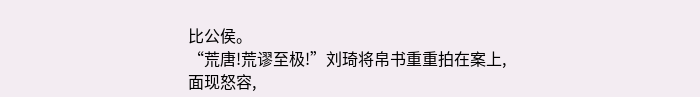比公侯。
“荒唐!荒谬至极!”刘琦将帛书重重拍在案上,面现怒容,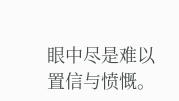眼中尽是难以置信与愤慨。